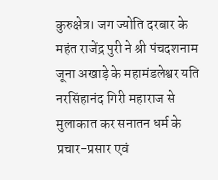कुरुक्षेत्र। जग ज्योति दरबार के महंत राजेंद्र पुरी ने श्री पंचदशनाम जूना अखाड़े के महामंडलेश्वर यति नरसिंहानंद गिरी महाराज से मुलाकात कर सनातन धर्म के प्रचार-प्रसार एवं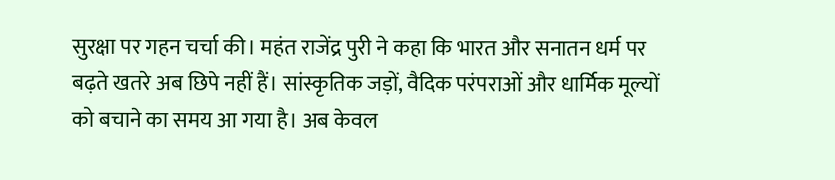सुरक्षा पर गहन चर्चा की। महंत राजेंद्र पुरी ने कहा कि भारत और सनातन धर्म पर बढ़ते खतरे अब छिपे नहीं हैं। सांस्कृतिक जड़ों, वैदिक परंपराओं और धार्मिक मूल्यों को बचाने का समय आ गया है। अब केवल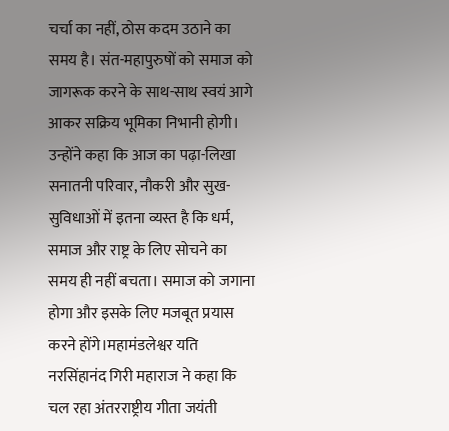चर्चा का नहीं, ठोस कदम उठाने का समय है। संत-महापुरुषों को समाज को जागरूक करने के साथ-साथ स्वयं आगे आकर सक्रिय भूमिका निभानी होगी। उन्होंने कहा कि आज का पढ़ा-लिखा सनातनी परिवार, नौकरी और सुख-सुविधाओं में इतना व्यस्त है कि धर्म, समाज और राष्ट्र के लिए सोचने का समय ही नहीं बचता। समाज को जगाना होगा और इसके लिए मजबूत प्रयास करने होंगे।महामंडलेश्वर यति नरसिंहानंद गिरी महाराज ने कहा कि चल रहा अंतरराष्ट्रीय गीता जयंती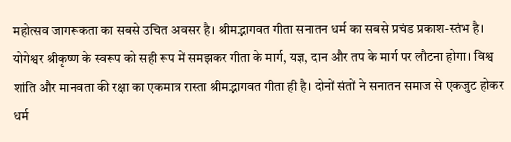महोत्सव जागरूकता का सबसे उचित अवसर है। श्रीमद्भागवत गीता सनातन धर्म का सबसे प्रचंड प्रकाश-स्तंभ है। योगेश्वर श्रीकृष्ण के स्वरूप को सही रूप में समझकर गीता के मार्ग, यज्ञ, दान और तप के मार्ग पर लौटना होगा। विश्व शांति और मानवता की रक्षा का एकमात्र रास्ता श्रीमद्भागवत गीता ही है। दोनों संतों ने सनातन समाज से एकजुट होकर धर्म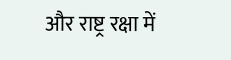और राष्ट्र रक्षा में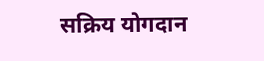सक्रिय योगदान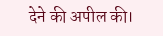देने की अपील की।